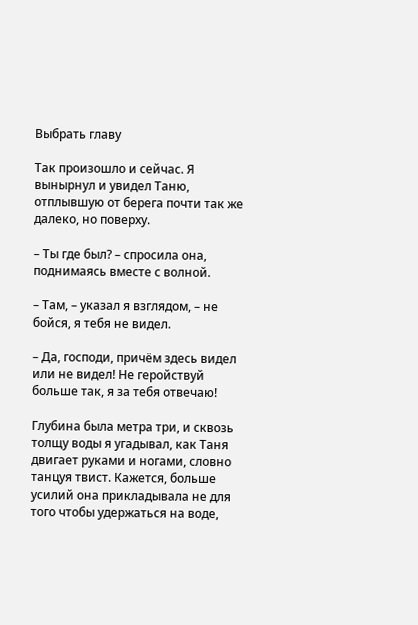Выбрать главу

Так произошло и сейчас. Я вынырнул и увидел Таню, отплывшую от берега почти так же далеко, но поверху.

– Ты где был? – спросила она, поднимаясь вместе с волной.

– Там, – указал я взглядом, – не бойся, я тебя не видел.

– Да, господи, причём здесь видел или не видел! Не геройствуй больше так, я за тебя отвечаю!

Глубина была метра три, и сквозь толщу воды я угадывал, как Таня двигает руками и ногами, словно танцуя твист. Кажется, больше усилий она прикладывала не для того чтобы удержаться на воде,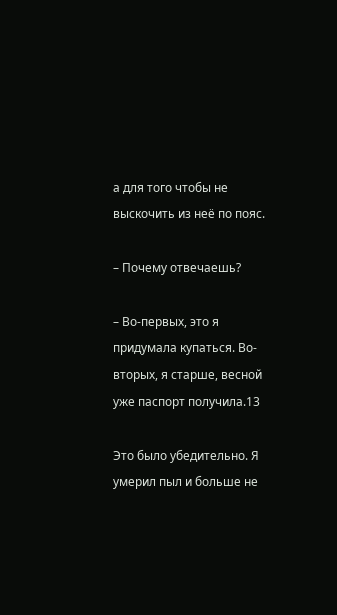а для того чтобы не выскочить из неё по пояс.

– Почему отвечаешь?

– Во-первых, это я придумала купаться. Во-вторых, я старше, весной уже паспорт получила.13

Это было убедительно. Я умерил пыл и больше не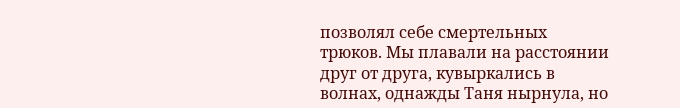позволял себе смертельных трюков. Мы плавали на расстоянии друг от друга, кувыркались в волнах, однажды Таня нырнула, но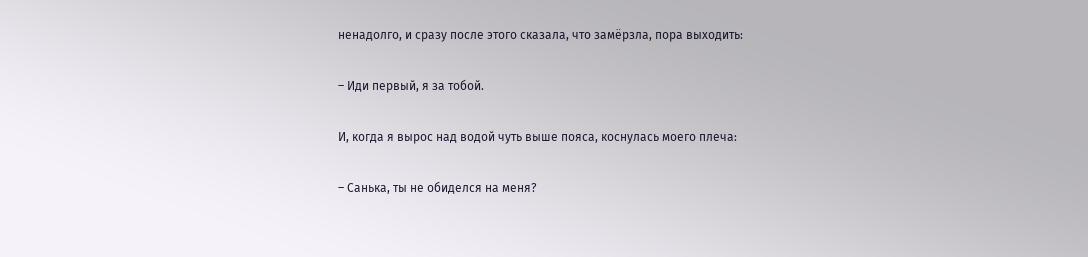ненадолго, и сразу после этого сказала, что замёрзла, пора выходить:

– Иди первый, я за тобой.

И, когда я вырос над водой чуть выше пояса, коснулась моего плеча:

– Санька, ты не обиделся на меня?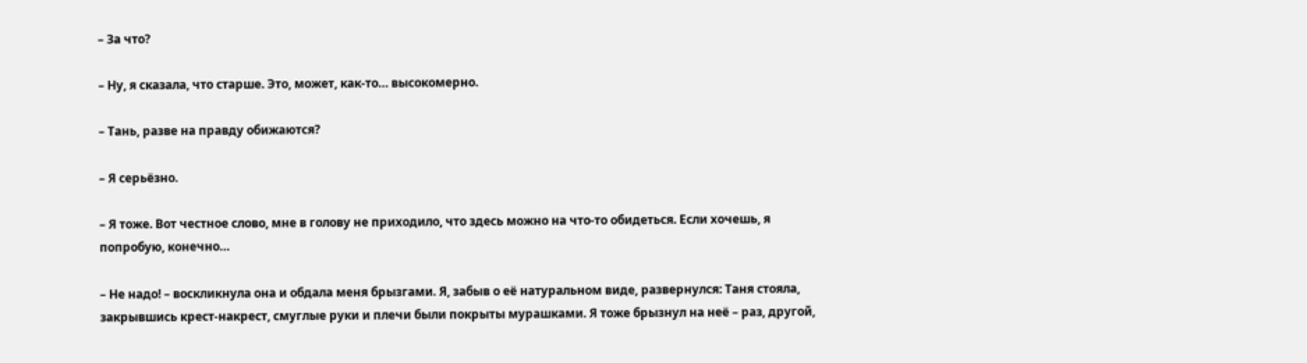– За что?

– Ну, я сказала, что старше. Это, может, как-то… высокомерно.

– Тань, разве на правду обижаются?

– Я серьёзно.

– Я тоже. Вот честное слово, мне в голову не приходило, что здесь можно на что-то обидеться. Если хочешь, я попробую, конечно…

– Не надо! – воскликнула она и обдала меня брызгами. Я, забыв о её натуральном виде, развернулся: Таня стояла, закрывшись крест-накрест, смуглые руки и плечи были покрыты мурашками. Я тоже брызнул на неё – раз, другой,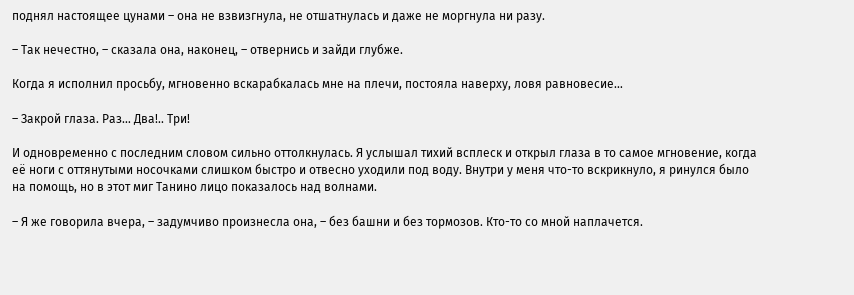поднял настоящее цунами – она не взвизгнула, не отшатнулась и даже не моргнула ни разу.

– Так нечестно, – сказала она, наконец, – отвернись и зайди глубже.

Когда я исполнил просьбу, мгновенно вскарабкалась мне на плечи, постояла наверху, ловя равновесие…

– Закрой глаза. Раз… Два!.. Три!

И одновременно с последним словом сильно оттолкнулась. Я услышал тихий всплеск и открыл глаза в то самое мгновение, когда её ноги с оттянутыми носочками слишком быстро и отвесно уходили под воду. Внутри у меня что-то вскрикнуло, я ринулся было на помощь, но в этот миг Танино лицо показалось над волнами.

– Я же говорила вчера, – задумчиво произнесла она, – без башни и без тормозов. Кто-то со мной наплачется.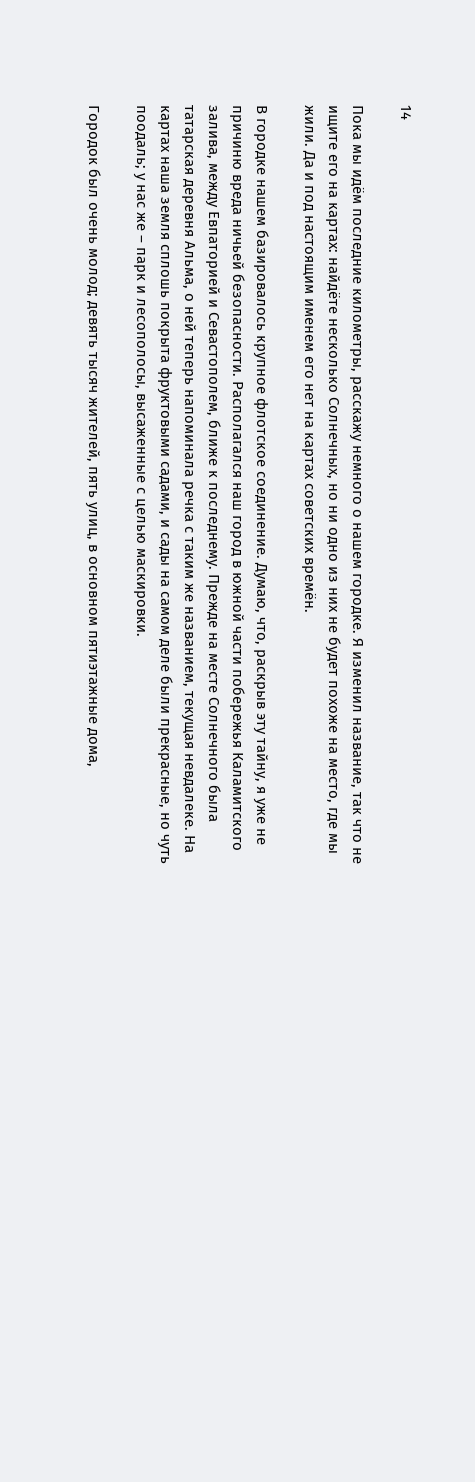14

Пока мы идём последние километры, расскажу немного о нашем городке. Я изменил название, так что не ищите его на картах: найдёте несколько Солнечных, но ни одно из них не будет похоже на место, где мы жили. Да и под настоящим именем его нет на картах советских времён.

В городке нашем базировалось крупное флотское соединение. Думаю, что, раскрыв эту тайну, я уже не причиню вреда ничьей безопасности. Располагался наш город в южной части побережья Каламитского залива, между Евпаторией и Севастополем, ближе к последнему. Прежде на месте Солнечного была татарская деревня Альма, о ней теперь напоминала речка с таким же названием, текущая невдалеке. На картах наша земля сплошь покрыта фруктовыми садами, и сады на самом деле были прекрасные, но чуть поодаль; у нас же – парк и лесополосы, высаженные с целью маскировки.

Городок был очень молод; девять тысяч жителей, пять улиц, в основном пятиэтажные дома,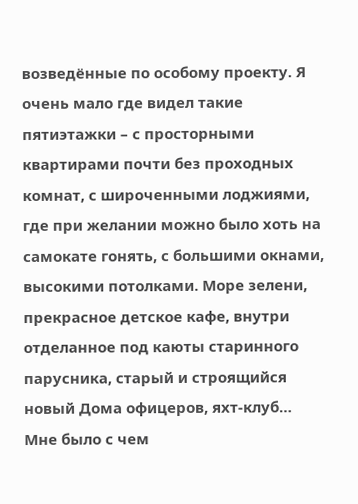возведённые по особому проекту. Я очень мало где видел такие пятиэтажки – с просторными квартирами почти без проходных комнат, с широченными лоджиями, где при желании можно было хоть на самокате гонять, с большими окнами, высокими потолками. Море зелени, прекрасное детское кафе, внутри отделанное под каюты старинного парусника, старый и строящийся новый Дома офицеров, яхт-клуб… Мне было с чем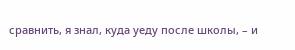сравнить, я знал, куда уеду после школы, – и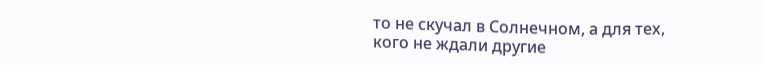то не скучал в Солнечном, а для тех, кого не ждали другие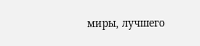миры, лучшего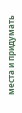места и придумать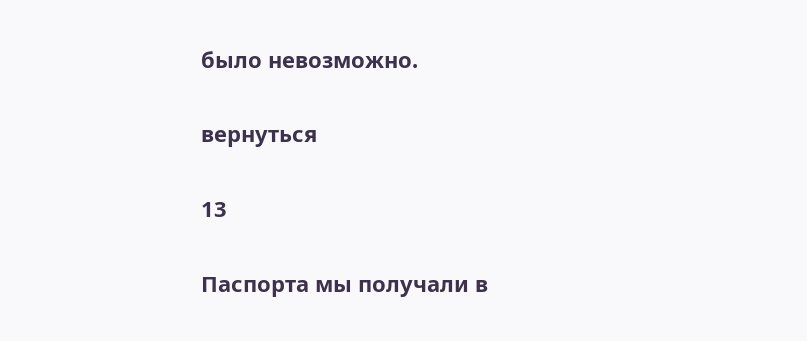было невозможно.

вернуться

13

Паспорта мы получали в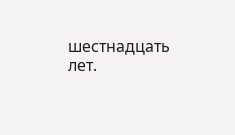шестнадцать лет.